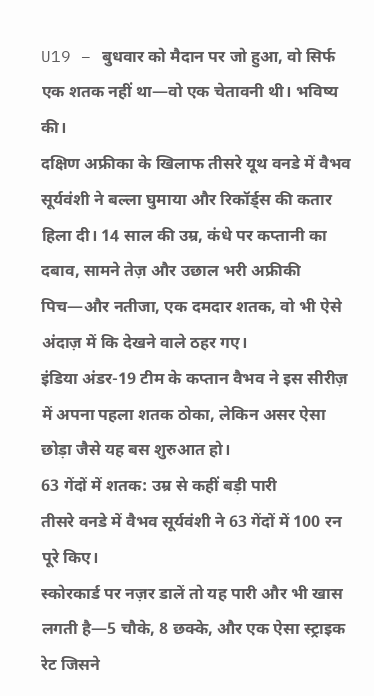U19 – बुधवार को मैदान पर जो हुआ, वो सिर्फ एक शतक नहीं था—वो एक चेतावनी थी। भविष्य की।
दक्षिण अफ्रीका के खिलाफ तीसरे यूथ वनडे में वैभव सूर्यवंशी ने बल्ला घुमाया और रिकॉर्ड्स की कतार हिला दी। 14 साल की उम्र, कंधे पर कप्तानी का दबाव, सामने तेज़ और उछाल भरी अफ्रीकी पिच—और नतीजा, एक दमदार शतक, वो भी ऐसे अंदाज़ में कि देखने वाले ठहर गए।
इंडिया अंडर-19 टीम के कप्तान वैभव ने इस सीरीज़ में अपना पहला शतक ठोका, लेकिन असर ऐसा छोड़ा जैसे यह बस शुरुआत हो।
63 गेंदों में शतक: उम्र से कहीं बड़ी पारी
तीसरे वनडे में वैभव सूर्यवंशी ने 63 गेंदों में 100 रन पूरे किए।
स्कोरकार्ड पर नज़र डालें तो यह पारी और भी खास लगती है—5 चौके, 8 छक्के, और एक ऐसा स्ट्राइक रेट जिसने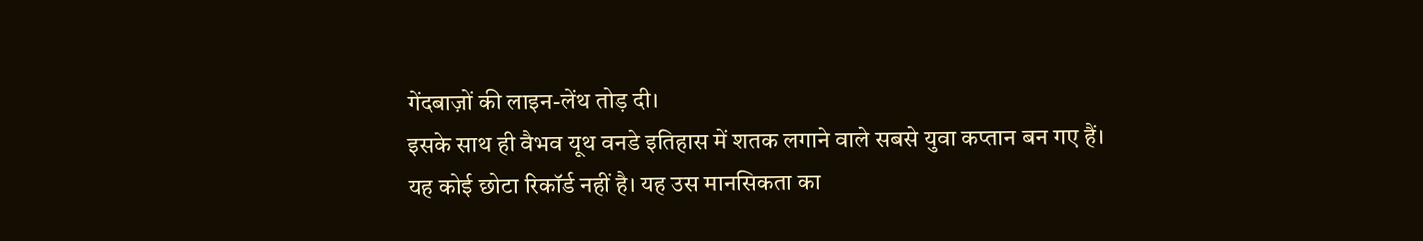गेंदबाज़ों की लाइन-लेंथ तोड़ दी।
इसके साथ ही वैभव यूथ वनडे इतिहास में शतक लगाने वाले सबसे युवा कप्तान बन गए हैं।
यह कोई छोटा रिकॉर्ड नहीं है। यह उस मानसिकता का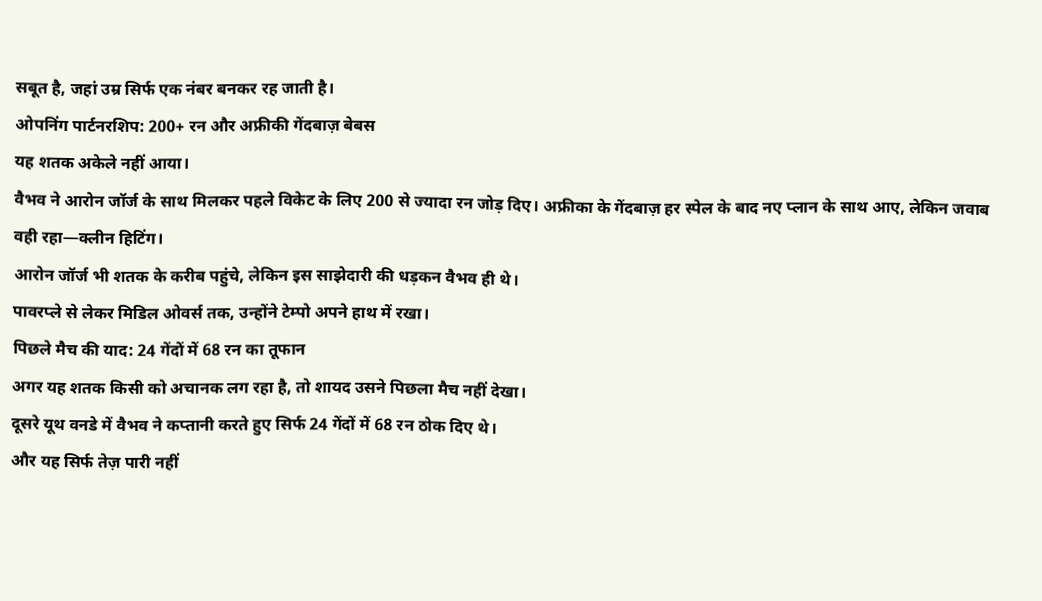सबूत है, जहां उम्र सिर्फ एक नंबर बनकर रह जाती है।
ओपनिंग पार्टनरशिप: 200+ रन और अफ्रीकी गेंदबाज़ बेबस
यह शतक अकेले नहीं आया।
वैभव ने आरोन जॉर्ज के साथ मिलकर पहले विकेट के लिए 200 से ज्यादा रन जोड़ दिए। अफ्रीका के गेंदबाज़ हर स्पेल के बाद नए प्लान के साथ आए, लेकिन जवाब वही रहा—क्लीन हिटिंग।
आरोन जॉर्ज भी शतक के करीब पहुंचे, लेकिन इस साझेदारी की धड़कन वैभव ही थे।
पावरप्ले से लेकर मिडिल ओवर्स तक, उन्होंने टेम्पो अपने हाथ में रखा।
पिछले मैच की याद: 24 गेंदों में 68 रन का तूफान
अगर यह शतक किसी को अचानक लग रहा है, तो शायद उसने पिछला मैच नहीं देखा।
दूसरे यूथ वनडे में वैभव ने कप्तानी करते हुए सिर्फ 24 गेंदों में 68 रन ठोक दिए थे।
और यह सिर्फ तेज़ पारी नहीं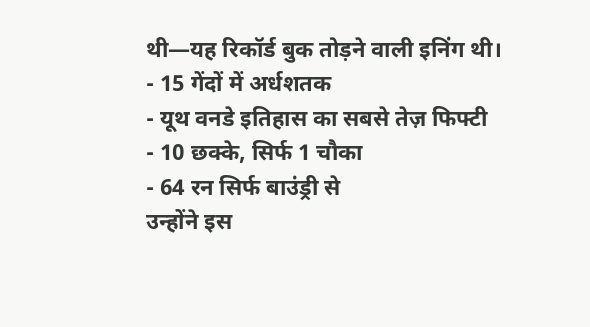थी—यह रिकॉर्ड बुक तोड़ने वाली इनिंग थी।
- 15 गेंदों में अर्धशतक
- यूथ वनडे इतिहास का सबसे तेज़ फिफ्टी
- 10 छक्के, सिर्फ 1 चौका
- 64 रन सिर्फ बाउंड्री से
उन्होंने इस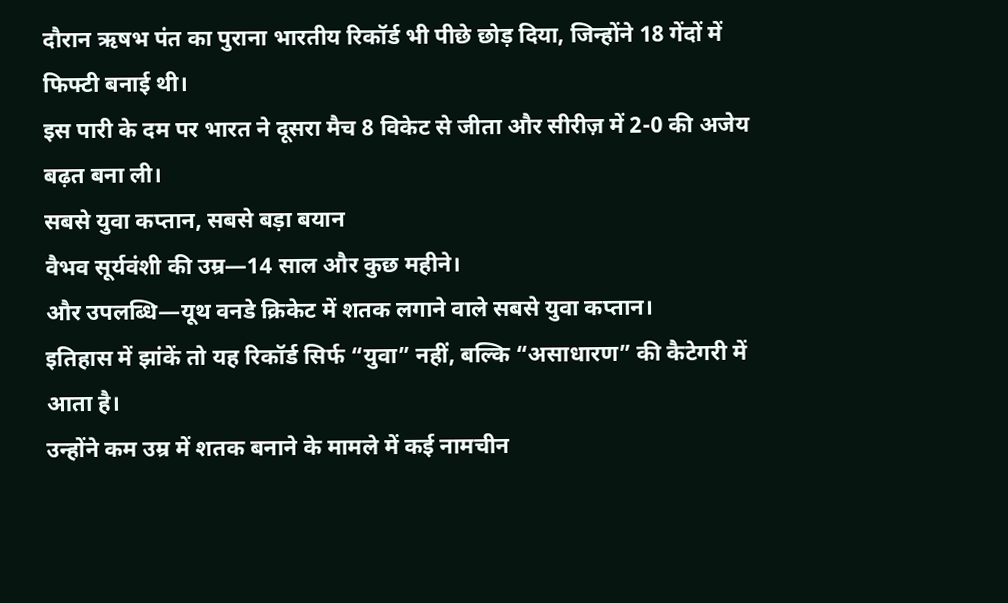दौरान ऋषभ पंत का पुराना भारतीय रिकॉर्ड भी पीछे छोड़ दिया, जिन्होंने 18 गेंदों में फिफ्टी बनाई थी।
इस पारी के दम पर भारत ने दूसरा मैच 8 विकेट से जीता और सीरीज़ में 2-0 की अजेय बढ़त बना ली।
सबसे युवा कप्तान, सबसे बड़ा बयान
वैभव सूर्यवंशी की उम्र—14 साल और कुछ महीने।
और उपलब्धि—यूथ वनडे क्रिकेट में शतक लगाने वाले सबसे युवा कप्तान।
इतिहास में झांकें तो यह रिकॉर्ड सिर्फ “युवा” नहीं, बल्कि “असाधारण” की कैटेगरी में आता है।
उन्होंने कम उम्र में शतक बनाने के मामले में कई नामचीन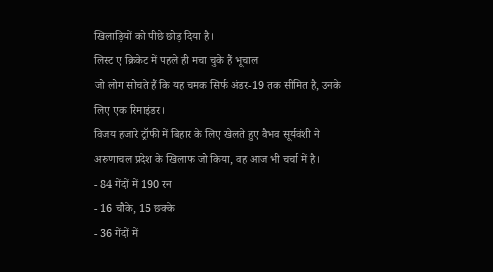खिलाड़ियों को पीछे छोड़ दिया है।
लिस्ट ए क्रिकेट में पहले ही मचा चुके हैं भूचाल
जो लोग सोचते हैं कि यह चमक सिर्फ अंडर-19 तक सीमित है, उनके लिए एक रिमाइंडर।
विजय हजारे ट्रॉफी में बिहार के लिए खेलते हुए वैभव सूर्यवंशी ने अरुणाचल प्रदेश के खिलाफ जो किया, वह आज भी चर्चा में है।
- 84 गेंदों में 190 रन
- 16 चौके, 15 छक्के
- 36 गेंदों में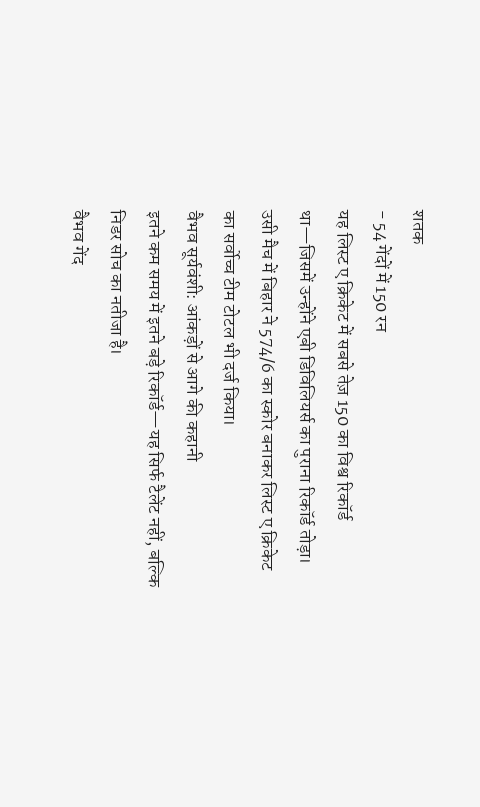शतक
- 54 गेंदों में 150 रन
यह लिस्ट ए क्रिकेट में सबसे तेज़ 150 का विश्व रिकॉर्ड था—जिसमें उन्होंने एबी डिविलियर्स का पुराना रिकॉर्ड तोड़ा।
उसी मैच में बिहार ने 574/6 का स्कोर बनाकर लिस्ट ए क्रिकेट का सर्वोच्च टीम टोटल भी दर्ज किया।
वैभव सूर्यवंशी: आंकड़ों से आगे की कहानी
इतने कम समय में इतने बड़े रिकॉर्ड—यह सिर्फ टैलेंट नहीं, बल्कि निडर सोच का नतीजा है।
वैभव गेंद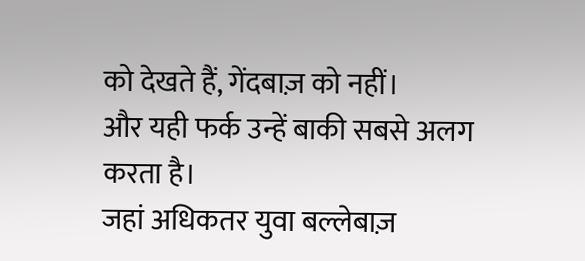को देखते हैं, गेंदबाज़ को नहीं।
और यही फर्क उन्हें बाकी सबसे अलग करता है।
जहां अधिकतर युवा बल्लेबाज़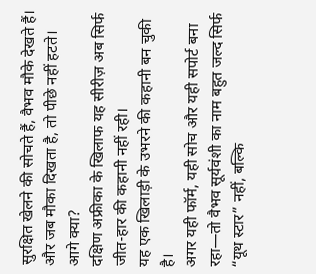सुरक्षित खेलने की सोचते हैं, वैभव मौके देखते हैं।
और जब मौका दिखता है, तो पीछे नहीं हटते।
आगे क्या?
दक्षिण अफ्रीका के खिलाफ यह सीरीज़ अब सिर्फ जीत-हार की कहानी नहीं रही।
यह एक खिलाड़ी के उभरने की कहानी बन चुकी है।
अगर यही फॉर्म, यही सोच और यही सपोर्ट बना रहा—तो वैभव सूर्यवंशी का नाम बहुत जल्द सिर्फ “यूथ स्टार” नहीं, बल्कि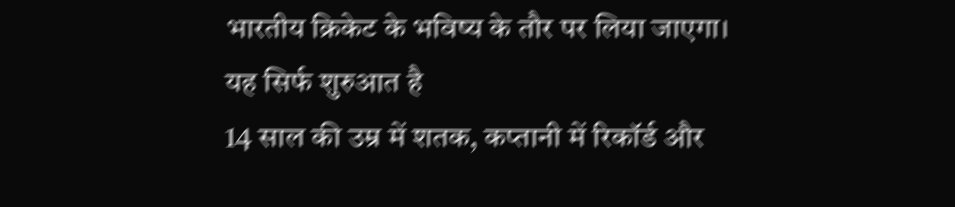भारतीय क्रिकेट के भविष्य के तौर पर लिया जाएगा।
यह सिर्फ शुरुआत है
14 साल की उम्र में शतक, कप्तानी में रिकॉर्ड और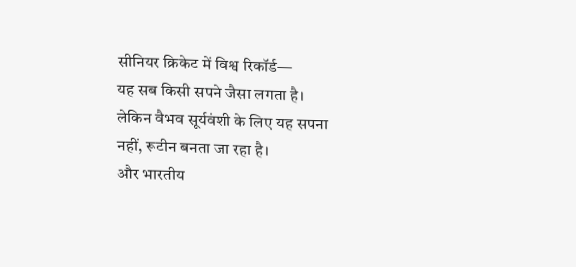सीनियर क्रिकेट में विश्व रिकॉर्ड—
यह सब किसी सपने जैसा लगता है।
लेकिन वैभव सूर्यवंशी के लिए यह सपना नहीं, रूटीन बनता जा रहा है।
और भारतीय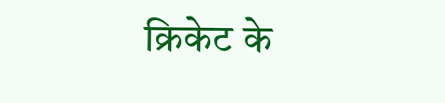क्रिकेट के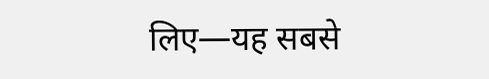लिए—यह सबसे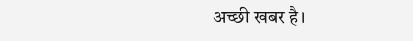अच्छी खबर है।